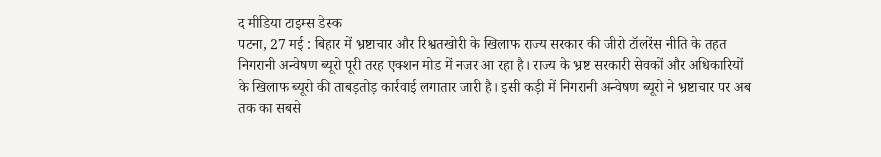द मीडिया टाइम्स डेस्क
पटना, 27 मई : बिहार में भ्रष्टाचार और रिश्वतखोरी के खिलाफ राज्य सरकार की जीरो टॉलरेंस नीति के तहत निगरानी अन्वेषण ब्यूरो पूरी तरह एक्शन मोड में नजर आ रहा है। राज्य के भ्रष्ट सरकारी सेवकों और अधिकारियों के खिलाफ ब्यूरो की ताबड़तोड़ कार्रवाई लगातार जारी है। इसी कड़ी में निगरानी अन्वेषण ब्यूरो ने भ्रष्टाचार पर अब तक का सबसे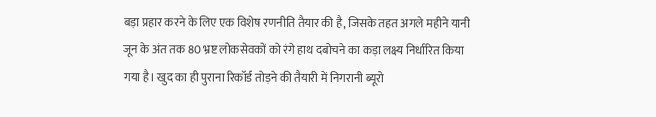बड़ा प्रहार करने के लिए एक विशेष रणनीति तैयार की है, जिसके तहत अगले महीने यानी जून के अंत तक 80 भ्रष्ट लोकसेवकों को रंगे हाथ दबोचने का कड़ा लक्ष्य निर्धारित किया गया है। खुद का ही पुराना रिकॉर्ड तोड़ने की तैयारी में निगरानी ब्यूरो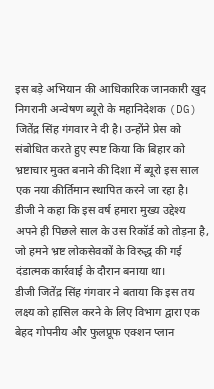इस बड़े अभियान की आधिकारिक जानकारी खुद निगरानी अन्वेषण ब्यूरो के महानिदेशक (DG) जितेंद्र सिंह गंगवार ने दी है। उन्होंने प्रेस को संबोधित करते हुए स्पष्ट किया कि बिहार को भ्रष्टाचार मुक्त बनाने की दिशा में ब्यूरो इस साल एक नया कीर्तिमान स्थापित करने जा रहा है। डीजी ने कहा कि इस वर्ष हमारा मुख्य उद्देश्य अपने ही पिछले साल के उस रिकॉर्ड को तोड़ना है, जो हमने भ्रष्ट लोकसेवकों के विरुद्ध की गई दंडात्मक कार्रवाई के दौरान बनाया था।
डीजी जितेंद्र सिंह गंगवार ने बताया कि इस तय लक्ष्य को हासिल करने के लिए विभाग द्वारा एक बेहद गोपनीय और फुलप्रूफ एक्शन प्लान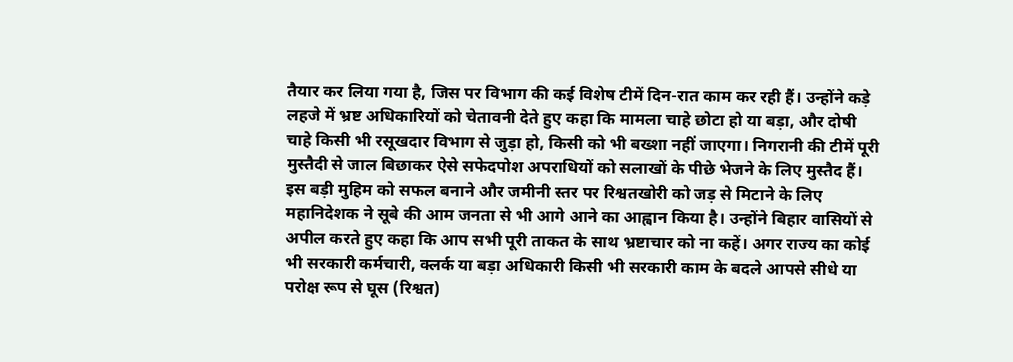तैयार कर लिया गया है, जिस पर विभाग की कई विशेष टीमें दिन-रात काम कर रही हैं। उन्होंने कड़े लहजे में भ्रष्ट अधिकारियों को चेतावनी देते हुए कहा कि मामला चाहे छोटा हो या बड़ा, और दोषी चाहे किसी भी रसूखदार विभाग से जुड़ा हो, किसी को भी बख्शा नहीं जाएगा। निगरानी की टीमें पूरी मुस्तैदी से जाल बिछाकर ऐसे सफेदपोश अपराधियों को सलाखों के पीछे भेजने के लिए मुस्तैद हैं।
इस बड़ी मुहिम को सफल बनाने और जमीनी स्तर पर रिश्वतखोरी को जड़ से मिटाने के लिए महानिदेशक ने सूबे की आम जनता से भी आगे आने का आह्वान किया है। उन्होंने बिहार वासियों से अपील करते हुए कहा कि आप सभी पूरी ताकत के साथ भ्रष्टाचार को ना कहें। अगर राज्य का कोई भी सरकारी कर्मचारी, क्लर्क या बड़ा अधिकारी किसी भी सरकारी काम के बदले आपसे सीधे या परोक्ष रूप से घूस (रिश्वत)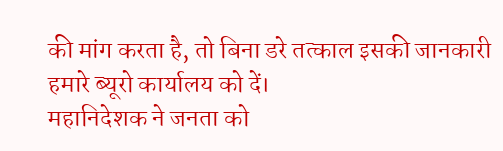की मांग करता है, तो बिना डरे तत्काल इसकी जानकारी हमारे ब्यूरो कार्यालय को दें।
महानिदेशक ने जनता को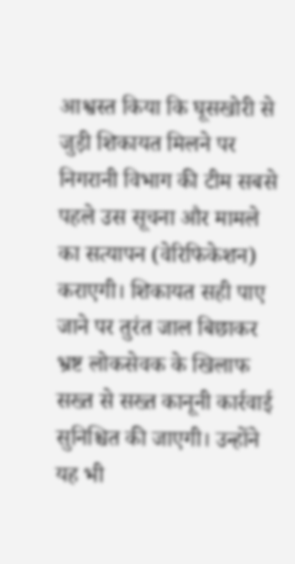आश्वस्त किया कि घूसखोरी से जुड़ी शिकायत मिलने पर निगरानी विभाग की टीम सबसे पहले उस सूचना और मामले का सत्यापन (वेरिफिकेशन) कराएगी। शिकायत सही पाए जाने पर तुरंत जाल बिछाकर भ्रष्ट लोकसेवक के खिलाफ सख्त से सख्त कानूनी कार्रवाई सुनिश्चित की जाएगी। उन्होंने यह भी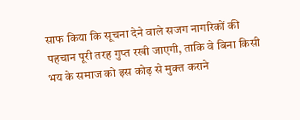साफ किया कि सूचना देने वाले सजग नागरिकों की पहचान पूरी तरह गुप्त रखी जाएगी, ताकि वे बिना किसी भय के समाज को इस कोढ़ से मुक्त कराने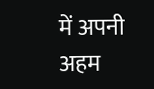में अपनी अहम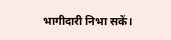भागीदारी निभा सकें।